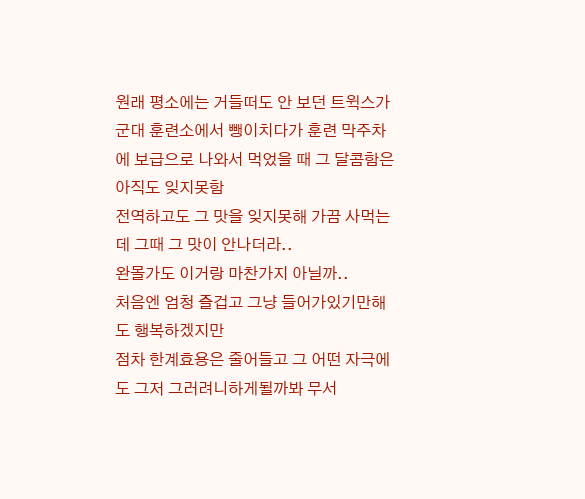원래 평소에는 거들떠도 안 보던 트윅스가
군대 훈련소에서 뺑이치다가 훈련 막주차에 보급으로 나와서 먹었을 때 그 달콤함은 아직도 잊지못함
전역하고도 그 맛을 잊지못해 가끔 사먹는데 그때 그 맛이 안나더라..
완몰가도 이거랑 마찬가지 아닐까..
처음엔 엄청 즐겁고 그냥 들어가있기만해도 행복하겠지만
점차 한계효용은 줄어들고 그 어떤 자극에도 그저 그러려니하게될까봐 무서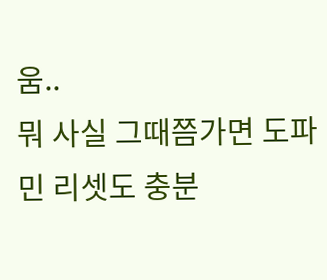움..
뭐 사실 그때쯤가면 도파민 리셋도 충분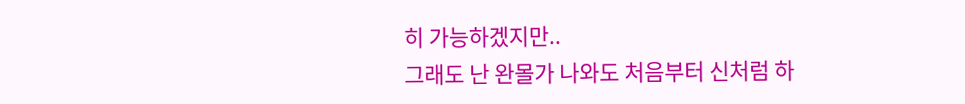히 가능하겠지만..
그래도 난 완몰가 나와도 처음부터 신처럼 하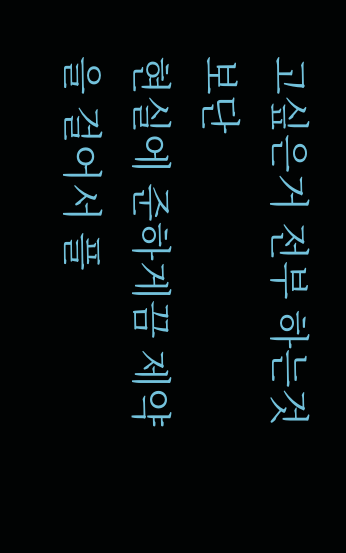고싶은거 전부 하는것보단
현실에 준하게끔 제약을 걸어서 플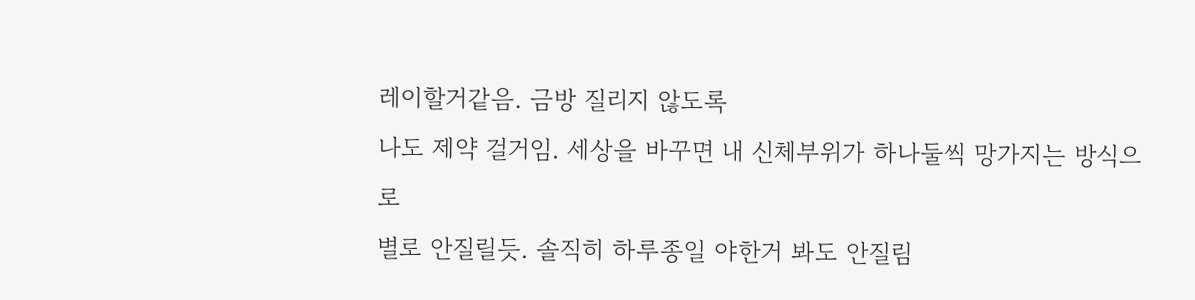레이할거같음. 금방 질리지 않도록
나도 제약 걸거임. 세상을 바꾸면 내 신체부위가 하나둘씩 망가지는 방식으로
별로 안질릴듯. 솔직히 하루종일 야한거 봐도 안질림